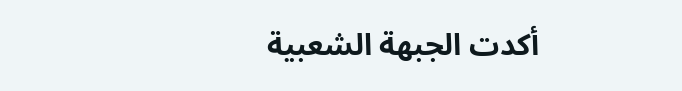أكدت الجبهة الشعبية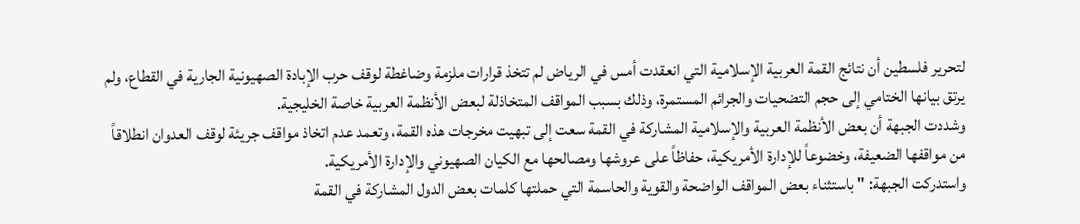لتحرير فلسطين أن نتائج القمة العربية الإسلامية التي انعقدت أمس في الرياض لم تتخذ قرارات ملزمة وضاغطة لوقف حرب الإبادة الصهيونية الجارية في القطاع، ولم يرتق بيانها الختامي إلى حجم التضحيات والجرائم المستمرة، وذلك بسبب المواقف المتخاذلة لبعض الأنظمة العربية خاصة الخليجية.
وشددت الجبهة أن بعض الأنظمة العربية والإسلامية المشاركة في القمة سعت إلى تبهيت مخرجات هذه القمة، وتعمد عدم اتخاذ مواقف جريئة لوقف العدوان انطلاقاً من مواقفها الضعيفة، وخضوعاً للإدارة الأمريكية، حفاظاً على عروشها ومصالحها مع الكيان الصهيوني والإدارة الأمريكية.
واستدركت الجبهة: " باستثناء بعض المواقف الواضحة والقوية والحاسمة التي حملتها كلمات بعض الدول المشاركة في القمة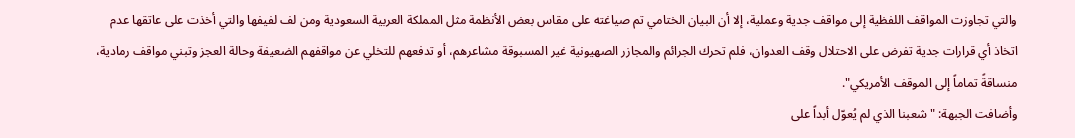والتي تجاوزت المواقف اللفظية إلى مواقف جدية وعملية، إلا أن البيان الختامي تم صياغته على مقاس بعض الأنظمة مثل المملكة العربية السعودية ومن لف لفيفها والتي أخذت على عاتقها عدم اتخاذ أي قرارات جدية تفرض على الاحتلال وقف العدوان، فلم تحرك الجرائم والمجازر الصهيونية غير المسبوقة مشاعرهم، أو تدفعهم للتخلي عن مواقفهم الضعيفة وحالة العجز وتبني مواقف رمادية، منساقةً تماماً إلى الموقف الأمريكي".
وأضافت الجبهة: " شعبنا الذي لم يُعوّل أبداً على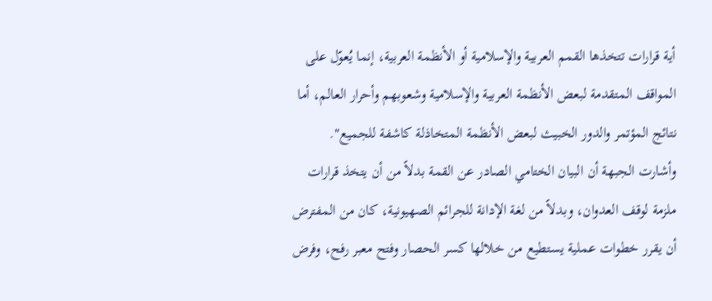أية قرارات تتخذها القمم العربية والإسلامية أو الأنظمة العربية، إنما يُعوّل على المواقف المتقدمة لبعض الأنظمة العربية والإسلامية وشعوبهم وأحرار العالم، أما نتائج المؤتمر والدور الخبيث لبعض الأنظمة المتخاذلة كاشفة للجميع".
وأشارت الجبهة أن البيان الختامي الصادر عن القمة بدلاً من أن يتخذ قرارات ملزمة لوقف العدوان، وبدلاً من لغة الإدانة للجرائم الصهيونية، كان من المفترض أن يقرر خطوات عملية يستطيع من خلالها كسر الحصار وفتح معبر رفح، وفرض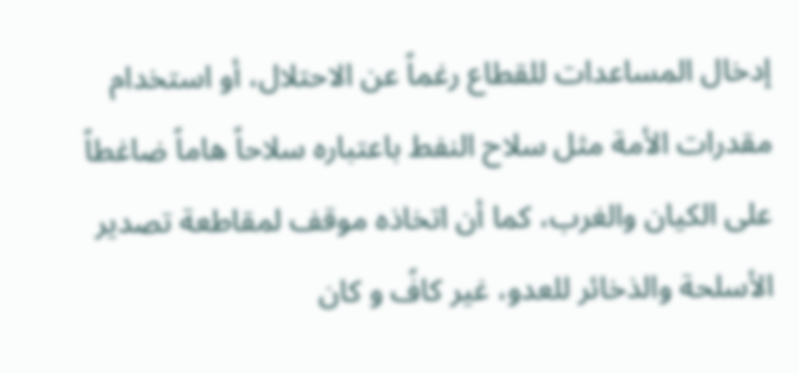إدخال المساعدات للقطاع رغماً عن الاحتلال، أو استخدام مقدرات الأمة مثل سلاح النفط باعتباره سلاحاً هاماً ضاغطاً على الكيان والغرب، كما أن اتخاذه موقف لمقاطعة تصدير الأسلحة والذخائر للعدو، غير كافً و كان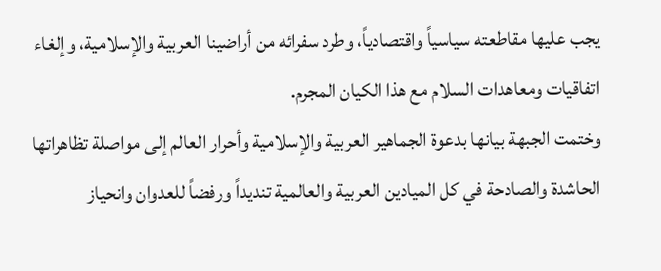يجب عليها مقاطعته سياسياً واقتصادياً، وطرد سفرائه من أراضينا العربية والإسلامية، وإلغاء اتفاقيات ومعاهدات السلام مع هذا الكيان المجرم.
وختمت الجبهة بيانها بدعوة الجماهير العربية والإسلامية وأحرار العالم إلى مواصلة تظاهراتها الحاشدة والصادحة في كل الميادين العربية والعالمية تنديداً ورفضاً للعدوان وانحياز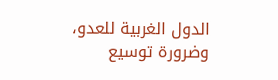الدول الغربية للعدو، وضرورة توسيع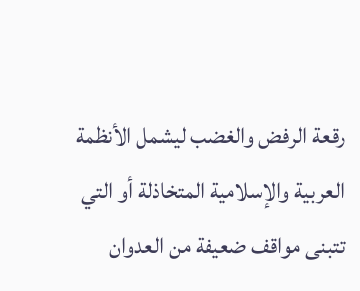رقعة الرفض والغضب ليشمل الأنظمة العربية والإسلامية المتخاذلة أو التي تتبنى مواقف ضعيفة من العدوان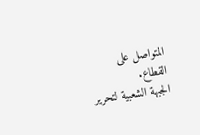المتواصل على القطاع.
الجبهة الشعبية لتحرير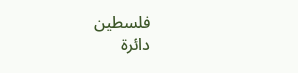فلسطين
دائرة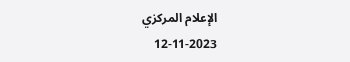الإعلام المركزي
12-11-2023